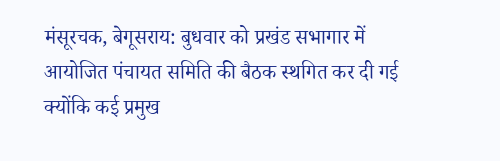मंसूरचक, बेगूसराय: बुधवार को प्रखंड सभागार में आयोजित पंचायत समिति की बैठक स्थगित कर दी गई क्योंकि कई प्रमुख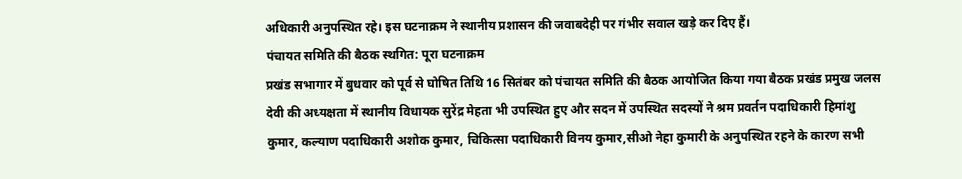अधिकारी अनुपस्थित रहे। इस घटनाक्रम ने स्थानीय प्रशासन की जवाबदेही पर गंभीर सवाल खड़े कर दिए हैं।
पंचायत समिति की बैठक स्थगित: पूरा घटनाक्रम
प्रखंड सभागार में बुधवार को पूर्व से घोषित तिथि 16 सितंबर को पंचायत समिति की बैठक आयोजित किया गया बैठक प्रखंड प्रमुख जलस देवी की अध्यक्षता में स्थानीय विधायक सुरेंद्र मेहता भी उपस्थित हुए और सदन में उपस्थित सदस्यों ने श्रम प्रवर्तन पदाधिकारी हिमांशु कुमार, कल्याण पदाधिकारी अशोक कुमार, चिकित्सा पदाधिकारी विनय कुमार,सीओ नेहा कुमारी के अनुपस्थित रहने के कारण सभी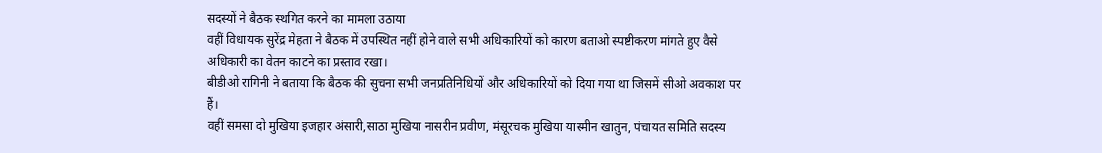सदस्यों ने बैठक स्थगित करने का मामला उठाया
वहीं विधायक सुरेंद्र मेहता ने बैठक में उपस्थित नहीं होने वाले सभी अधिकारियों को कारण बताओ स्पष्टीकरण मांगते हुए वैसे अधिकारी का वेतन काटने का प्रस्ताव रखा।
बीडीओ रागिनी ने बताया कि बैठक की सुचना सभी जनप्रतिनिधियों और अधिकारियों को दिया गया था जिसमें सीओ अवकाश पर हैं।
वहीं समसा दो मुखिया इजहार अंसारी,साठा मुखिया नासरीन प्रवीण, मंसूरचक मुखिया यास्मीन खातुन, पंचायत समिति सदस्य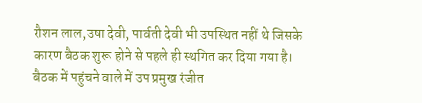रौशन लाल,उषा देवी, पार्वती देवी भी उपस्थित नहीं थे जिसके कारण बैठक शुरू होने से पहले ही स्थगित कर दिया गया है।
बैठक में पहुंचने वाले में उप प्रमुख रंजीत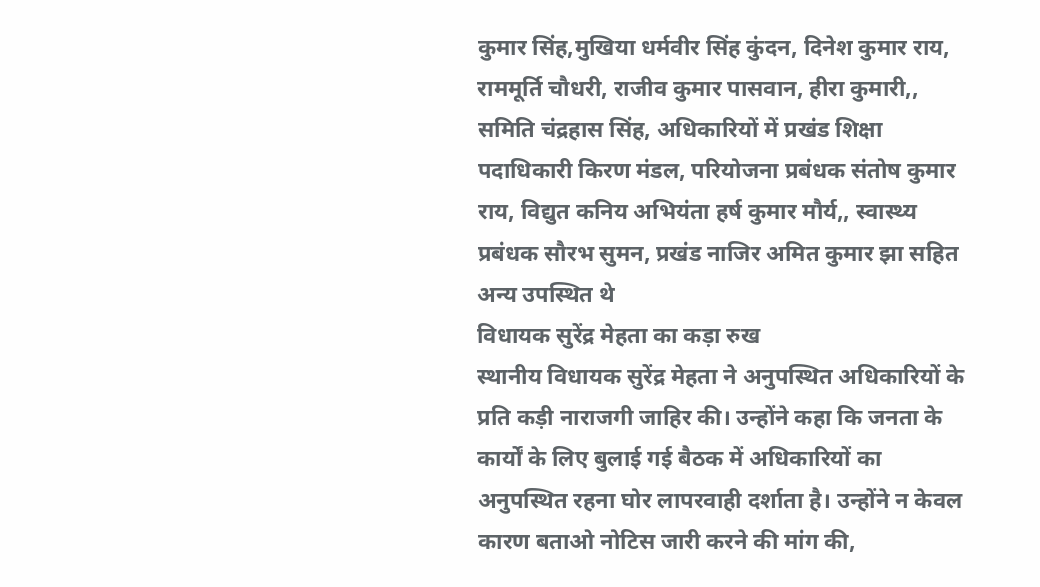कुमार सिंह,मुखिया धर्मवीर सिंह कुंदन, दिनेश कुमार राय, राममूर्ति चौधरी, राजीव कुमार पासवान, हीरा कुमारी,, समिति चंद्रहास सिंह, अधिकारियों में प्रखंड शिक्षा पदाधिकारी किरण मंडल, परियोजना प्रबंधक संतोष कुमार राय, विद्युत कनिय अभियंता हर्ष कुमार मौर्य,, स्वास्थ्य प्रबंधक सौरभ सुमन, प्रखंड नाजिर अमित कुमार झा सहित अन्य उपस्थित थे
विधायक सुरेंद्र मेहता का कड़ा रुख
स्थानीय विधायक सुरेंद्र मेहता ने अनुपस्थित अधिकारियों के प्रति कड़ी नाराजगी जाहिर की। उन्होंने कहा कि जनता के कार्यों के लिए बुलाई गई बैठक में अधिकारियों का अनुपस्थित रहना घोर लापरवाही दर्शाता है। उन्होंने न केवल कारण बताओ नोटिस जारी करने की मांग की,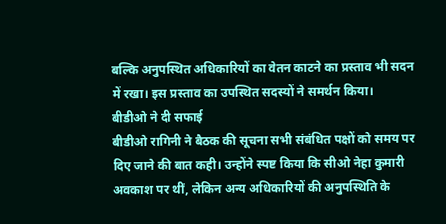बल्कि अनुपस्थित अधिकारियों का वेतन काटने का प्रस्ताव भी सदन में रखा। इस प्रस्ताव का उपस्थित सदस्यों ने समर्थन किया।
बीडीओ ने दी सफाई
बीडीओ रागिनी ने बैठक की सूचना सभी संबंधित पक्षों को समय पर दिए जाने की बात कही। उन्होंने स्पष्ट किया कि सीओ नेहा कुमारी अवकाश पर थीं, लेकिन अन्य अधिकारियों की अनुपस्थिति के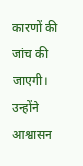कारणों की जांच की जाएगी। उन्होंने आश्वासन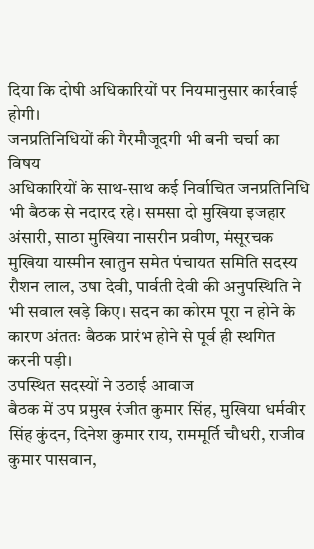दिया कि दोषी अधिकारियों पर नियमानुसार कार्रवाई होगी।
जनप्रतिनिधियों की गैरमौजूदगी भी बनी चर्चा का विषय
अधिकारियों के साथ-साथ कई निर्वाचित जनप्रतिनिधि भी बैठक से नदारद रहे। समसा दो मुखिया इजहार अंसारी, साठा मुखिया नासरीन प्रवीण, मंसूरचक मुखिया यास्मीन खातुन समेत पंचायत समिति सदस्य रौशन लाल, उषा देवी, पार्वती देवी की अनुपस्थिति ने भी सवाल खड़े किए। सदन का कोरम पूरा न होने के कारण अंततः बैठक प्रारंभ होने से पूर्व ही स्थगित करनी पड़ी।
उपस्थित सदस्यों ने उठाई आवाज
बैठक में उप प्रमुख रंजीत कुमार सिंह, मुखिया धर्मवीर सिंह कुंदन, दिनेश कुमार राय, राममूर्ति चौधरी, राजीव कुमार पासवान,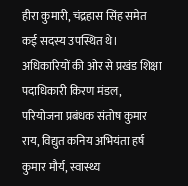हीरा कुमारी, चंद्रहास सिंह समेत कई सदस्य उपस्थित थे। अधिकारियों की ओर से प्रखंड शिक्षा पदाधिकारी किरण मंडल, परियोजना प्रबंधक संतोष कुमार राय, विद्युत कनिय अभियंता हर्ष कुमार मौर्य, स्वास्थ्य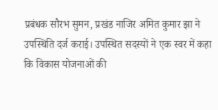प्रबंधक सौरभ सुमन, प्रखंड नाजिर अमित कुमार झा ने उपस्थिति दर्ज कराई। उपस्थित सदस्यों ने एक स्वर में कहा कि विकास योजनाओं की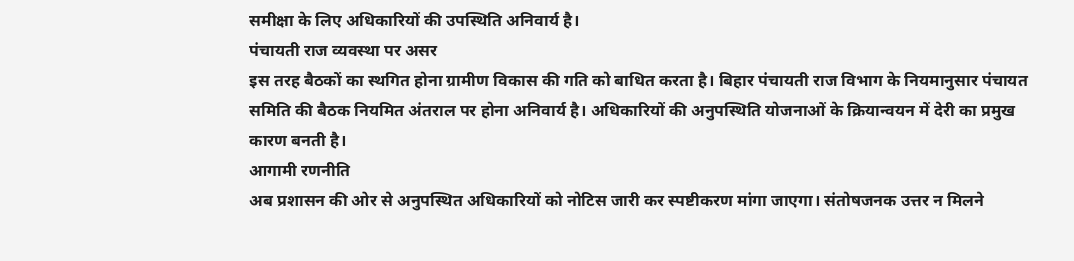समीक्षा के लिए अधिकारियों की उपस्थिति अनिवार्य है।
पंचायती राज व्यवस्था पर असर
इस तरह बैठकों का स्थगित होना ग्रामीण विकास की गति को बाधित करता है। बिहार पंचायती राज विभाग के नियमानुसार पंचायत समिति की बैठक नियमित अंतराल पर होना अनिवार्य है। अधिकारियों की अनुपस्थिति योजनाओं के क्रियान्वयन में देरी का प्रमुख कारण बनती है।
आगामी रणनीति
अब प्रशासन की ओर से अनुपस्थित अधिकारियों को नोटिस जारी कर स्पष्टीकरण मांगा जाएगा। संतोषजनक उत्तर न मिलने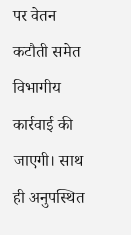पर वेतन कटौती समेत विभागीय कार्रवाई की जाएगी। साथ ही अनुपस्थित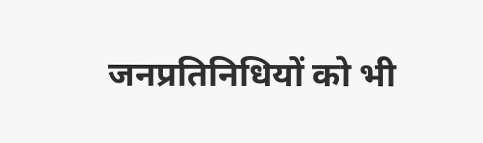जनप्रतिनिधियों को भी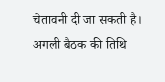चेतावनी दी जा सकती है। अगली बैठक की तिथि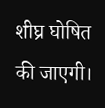शीघ्र घोषित की जाएगी।